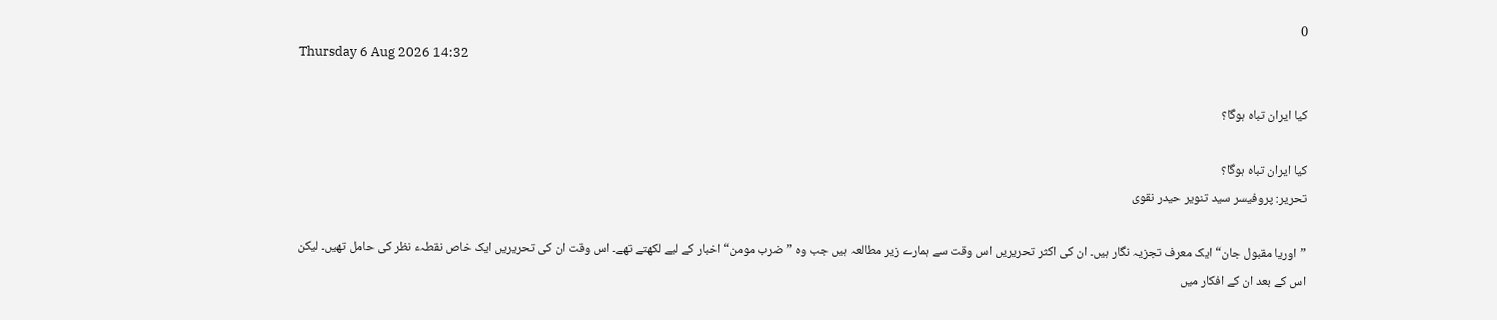0
Thursday 6 Aug 2026 14:32

کیا ایران تباہ ہوگا؟

کیا ایران تباہ ہوگا؟
تحریر: پروفیسر سید تنویر حیدر نقوی

”اوریا مقبول جان“ ایک معرف تجزیہ نگار ہیں۔ ان کی اکثر تحریریں اس وقت سے ہمارے زیر مطالعہ ہیں جب وہ ”ضرب مومن“ اخبار کے لیے لکھتے تھے۔ اس وقت ان کی تحریریں ایک خاص نقطہء نظر کی حامل تھیں۔ لیکن اس کے بعد ان کے افکار میں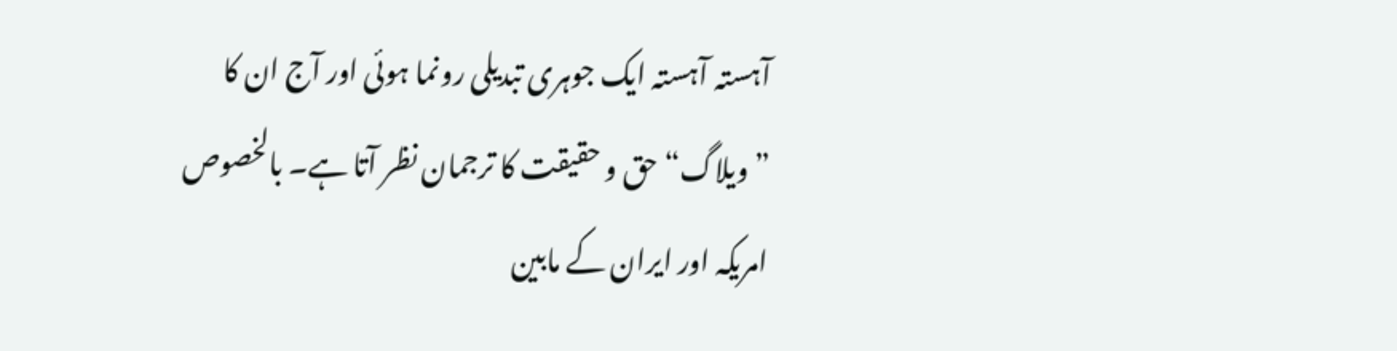آہستہ آہستہ ایک جوہری تبدیلی رونما ہوئی اور آج ان کا ”ویلاگ“ حق و حقیقت کا ترجمان نظر آتا ہے۔ بالخصوص امریکہ اور ایران کے مابین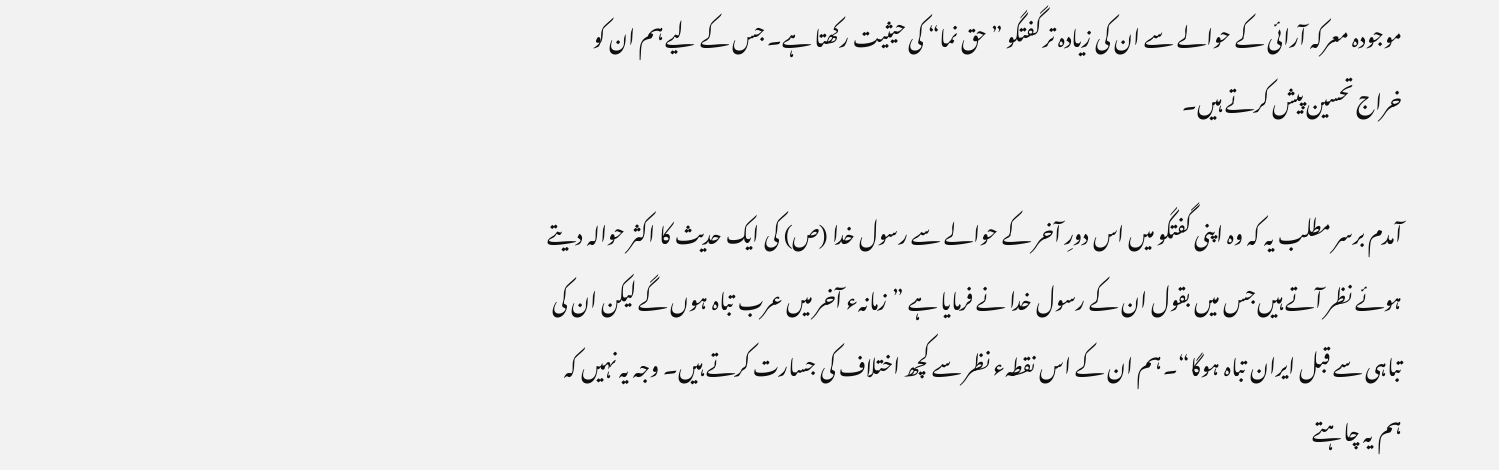موجودہ معرکہ آرائی کے حوالے سے ان کی زیادہ تر گفتگو ”حق نما“ کی حیثیت رکھتا ہے۔ جس کے لیے ہم ان کو خراج تحسین پیش کرتے ہیں۔

آمدم برسر مطلب یہ کہ وہ اپنی گفتگو میں اس دورِ آخر کے حوالے سے رسول خدا (ص) کی ایک حدیث کا اکثر حوالہ دیتے ہوئے نظر آتے ہیں جس میں بقول ان کے رسول خدا نے فرمایا ہے ”زمانہء آخر میں عرب تباہ ہوں گے لیکن ان کی تباہی سے قبل ایران تباہ ہوگا“۔ ہم ان کے اس نقطہء نظر سے کچھ اختلاف کی جسارت کرتے ہیں۔ وجہ یہ نہیں کہ ہم یہ چاہتے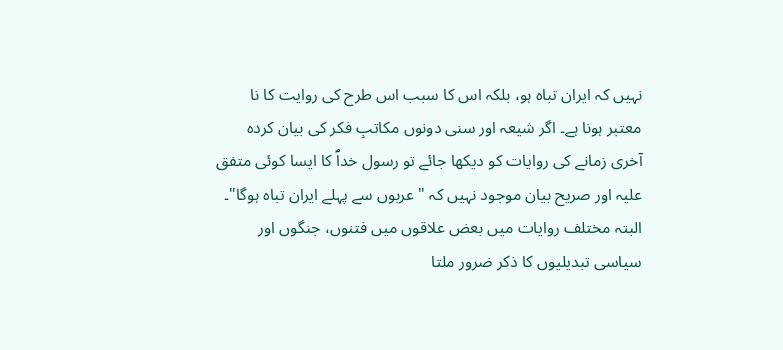نہیں کہ ایران تباہ ہو، بلکہ اس کا سبب اس طرح کی روایت کا نا معتبر ہونا ہے۔ اگر شیعہ اور سنی دونوں مکاتبِ فکر کی بیان کردہ آخری زمانے کی روایات کو دیکھا جائے تو رسول خداؐ کا ایسا کوئی متفق علیہ اور صریح بیان موجود نہیں کہ "عربوں سے پہلے ایران تباہ ہوگا"۔ البتہ مختلف روایات میں بعض علاقوں میں فتنوں، جنگوں اور سیاسی تبدیلیوں کا ذکر ضرور ملتا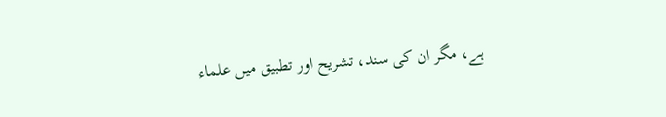ہے، مگر ان کی سند، تشریح اور تطبیق میں علماء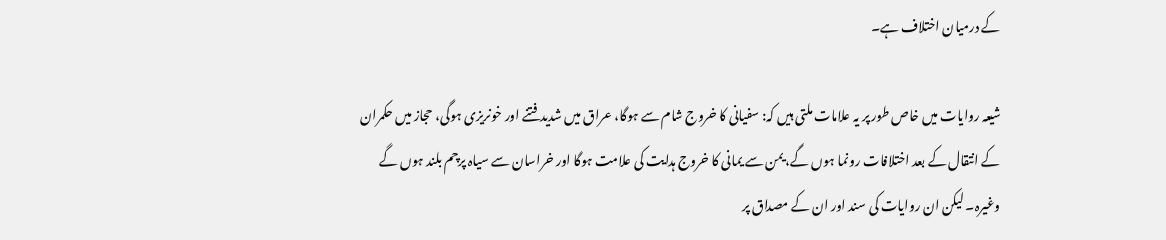کے درمیان اختلاف ہے۔

شیعہ روایات میں خاص طور پر یہ علامات ملتی ہیں کہ: سفیانی کا خروج شام سے ہوگا، عراق میں شدید فتنے اور خونریزی ہوگی، حجاز میں حکمران کے انتقال کے بعد اختلافات رونما ہوں گے، یمن سے یمانی کا خروج ہدایت کی علامت ہوگا اور خراسان سے سیاہ پرچم بلند ہوں گے وغیرہ۔ لیکن ان روایات کی سند اور ان کے مصداق پر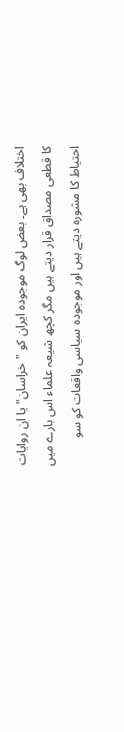اختلاف بھی ہے۔ بعض لوگ موجودہ ایران کو "خراسان" یا ان روایات کا قطعی مصداق قرار دیتے ہیں مگر کچھ شیعہ علماء اس بارے میں احتیاط کا مشورہ دیتے ہیں اور موجودہ سیاسی واقعات کو سو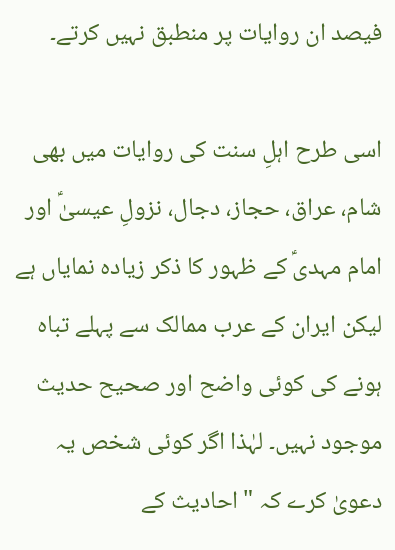فیصد ان روایات پر منطبق نہیں کرتے۔

اسی طرح اہلِ سنت کی روایات میں بھی شام، عراق، حجاز، دجال، نزولِ عیسیٰؑ اور امام مہدیؑ کے ظہور کا ذکر زیادہ نمایاں ہے لیکن ایران کے عرب ممالک سے پہلے تباہ ہونے کی کوئی واضح اور صحیح حدیث موجود نہیں۔ لہٰذا اگر کوئی شخص یہ دعویٰ کرے کہ "احادیث کے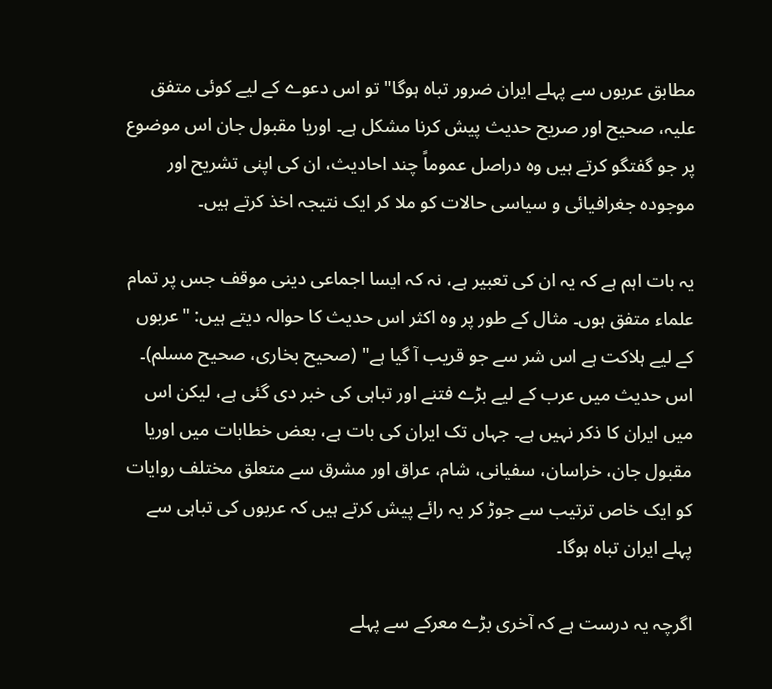مطابق عربوں سے پہلے ایران ضرور تباہ ہوگا" تو اس دعوے کے لیے کوئی متفق علیہ، صحیح اور صریح حدیث پیش کرنا مشکل ہے۔ اوریا مقبول جان اس موضوع پر جو گفتگو کرتے ہیں وہ دراصل عموماً چند احادیث، ان کی اپنی تشریح اور موجودہ جغرافیائی و سیاسی حالات کو ملا کر ایک نتیجہ اخذ کرتے ہیں۔

یہ بات اہم ہے کہ یہ ان کی تعبیر ہے، نہ کہ ایسا اجماعی دینی موقف جس پر تمام علماء متفق ہوں۔ مثال کے طور پر وہ اکثر اس حدیث کا حوالہ دیتے ہیں: "عربوں کے لیے ہلاکت ہے اس شر سے جو قریب آ گیا ہے" (صحیح بخاری، صحیح مسلم)۔ اس حدیث میں عرب کے لیے بڑے فتنے اور تباہی کی خبر دی گئی ہے، لیکن اس میں ایران کا ذکر نہیں ہے۔ جہاں تک ایران کی بات ہے، بعض خطابات میں اوریا مقبول جان، خراسان، سفیانی، شام، عراق اور مشرق سے متعلق مختلف روایات کو ایک خاص ترتیب سے جوڑ کر یہ رائے پیش کرتے ہیں کہ عربوں کی تباہی سے پہلے ایران تباہ ہوگا۔

اگرچہ یہ درست ہے کہ آخری بڑے معرکے سے پہلے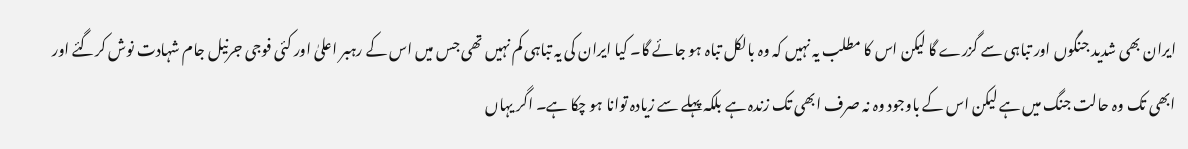ایران بھی شدید جنگوں اور تباہی سے گزرے گا لیکن اس کا مطلب یہ نہیں کہ وہ بالکل تباہ ہو جائے گا۔ کیا ایران کی یہ تباہی کم نہیں تھی جس میں اس کے رہبر اعلیٰ اور کئی فوجی جرنیل جام شہادت نوش کرگئے اور ابھی تک وہ حالت جنگ میں ہے لیکن اس کے باوجود وہ نہ صرف ابھی تک زندہ ہے بلکہ پہلے سے زیادہ توانا ہو چکا ہے۔ اگر یہاں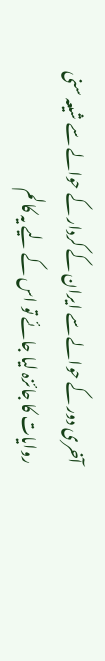آخری دور کے حوالے سے ایران کے کردار کے حوالے سے شیعہ سنی روایات کا جائزہ لیا جائے تو اس کے لیے یہ کالم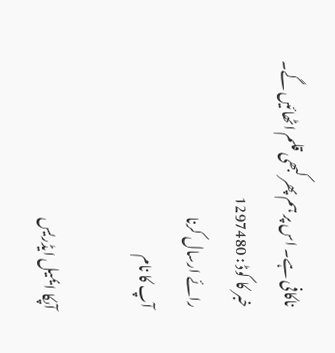ناکافی ہے۔ اس پر ہم پھر کبھی قلم اٹھائیں گے۔
خبر کا کوڈ : 1297480
رائے ارسال کرنا
آپ کا نام

آپکا ایمیل ایڈریس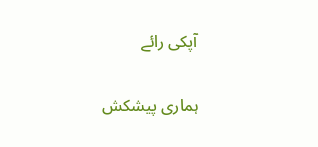آپکی رائے

ہماری پیشکش